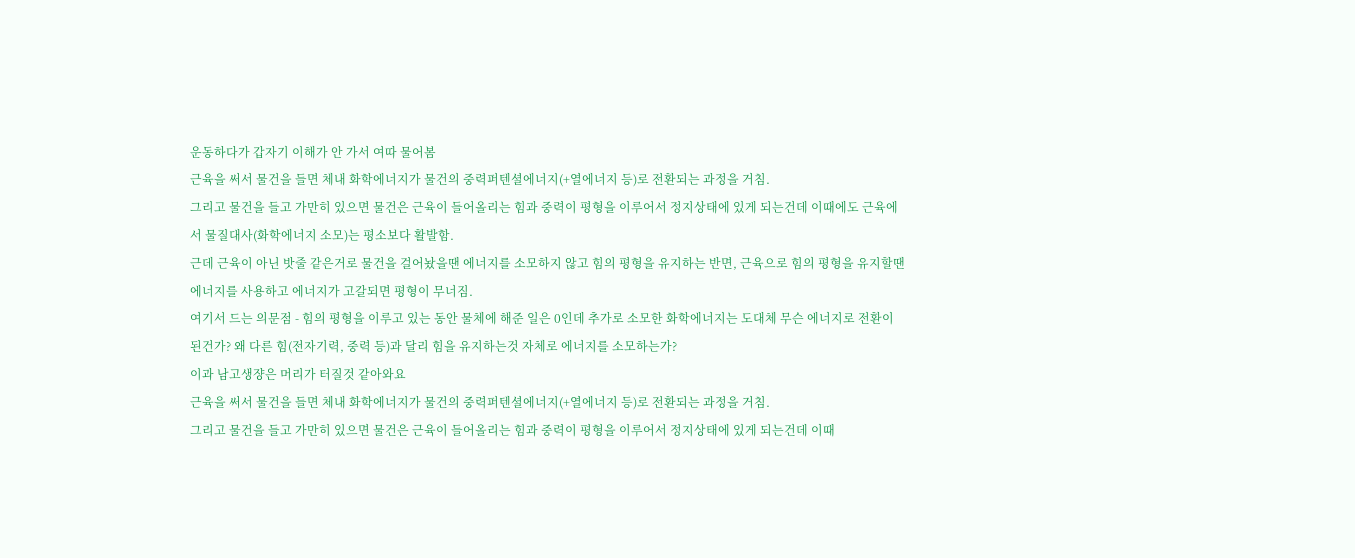운동하다가 갑자기 이해가 안 가서 여따 물어봄
근육을 써서 물건을 들면 체내 화학에너지가 물건의 중력퍼텐셜에너지(+열에너지 등)로 전환되는 과정을 거침.
그리고 물건을 들고 가만히 있으면 물건은 근육이 들어올리는 힘과 중력이 평형을 이루어서 정지상태에 있게 되는건데 이때에도 근육에서 물질대사(화학에너지 소모)는 평소보다 활발함.
근데 근육이 아닌 밧줄 같은거로 물건을 걸어놨을땐 에너지를 소모하지 않고 힘의 평형을 유지하는 반면, 근육으로 힘의 평형을 유지할땐 에너지를 사용하고 에너지가 고갈되면 평형이 무너짐.
여기서 드는 의문점 - 힘의 평형을 이루고 있는 동안 물체에 해준 일은 0인데 추가로 소모한 화학에너지는 도대체 무슨 에너지로 전환이 된건가? 왜 다른 힘(전자기력, 중력 등)과 달리 힘을 유지하는것 자체로 에너지를 소모하는가?
이과 남고생쟝은 머리가 터질것 같아와요
근육을 써서 물건을 들면 체내 화학에너지가 물건의 중력퍼텐셜에너지(+열에너지 등)로 전환되는 과정을 거침.
그리고 물건을 들고 가만히 있으면 물건은 근육이 들어올리는 힘과 중력이 평형을 이루어서 정지상태에 있게 되는건데 이때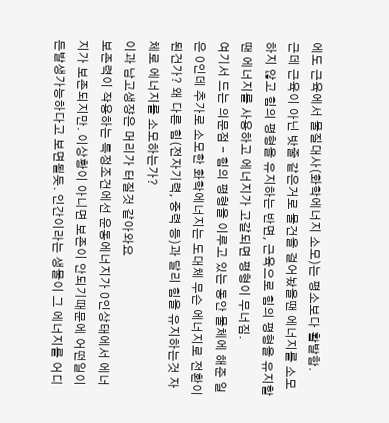에도 근육에서 물질대사(화학에너지 소모)는 평소보다 활발함.
근데 근육이 아닌 밧줄 같은거로 물건을 걸어놨을땐 에너지를 소모하지 않고 힘의 평형을 유지하는 반면, 근육으로 힘의 평형을 유지할땐 에너지를 사용하고 에너지가 고갈되면 평형이 무너짐.
여기서 드는 의문점 - 힘의 평형을 이루고 있는 동안 물체에 해준 일은 0인데 추가로 소모한 화학에너지는 도대체 무슨 에너지로 전환이 된건가? 왜 다른 힘(전자기력, 중력 등)과 달리 힘을 유지하는것 자체로 에너지를 소모하는가?
이과 남고생쟝은 머리가 터질것 같아와요
보존력이 작용하는 특정조건에선 운동에너지가 0인상태에서 에너지가 보존되지만. 이상황이 아니면 보존이 안되기때문에 어떤일이든발생가능하다고 보면될듯. 인간이라는 생물이 그 에너지를 어디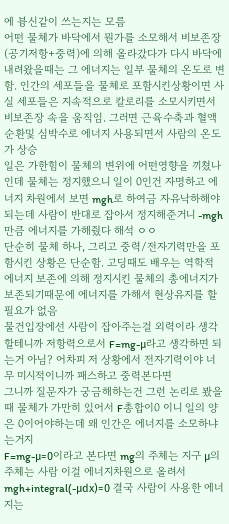에 븅신같이 쓰는지는 모름
어떤 물체가 바닥에서 뭔가를 소모해서 비보존장(공기저항+중력)에 의해 올라갔다가 다시 바닥에 내려왔을때는 그 에너지는 일부 물체의 온도로 변함. 인간의 세포들을 물체로 포함시킨상황이면 사실 세포들은 지속적으로 칼로리를 소모시키면서 비보존장 속을 움직임. 그러면 근육수축과 혈액 순환및 심박수로 에너지 사용되면서 사람의 온도가 상승
일은 가한힘이 물체의 변위에 어떤영향을 끼쳤나인데 물체는 정지했으니 일이 0인건 자명하고 에너지 차원에서 보면 mgh로 하여금 자유낙하해야되는데 사람이 반대로 잡아서 정지해준거니 -mgh만큼 에너지를 가해줬다 해석 ㅇㅇ
단순히 물체 하나, 그리고 중력/전자기력만을 포함시킨 상황은 단순함. 고딩때도 배우는 역학적 에너지 보존에 의해 정지시킨 물체의 총에너지가 보존되기때문에 에너지를 가해서 현상유지를 할 필요가 없음
물건입장에선 사람이 잡아주는걸 외력이라 생각할테니까 저항력으로서 F=mg-μ라고 생각하면 되는거 아님? 어차피 저 상황에서 전자기력이야 너무 미시적이니까 패스하고 중력본다면
그니까 질문자가 궁금해하는건 그런 논리로 봤을때 물체가 가만히 있어서 F총합이0 이니 일의 양은 0이어야하는데 왜 인간은 에너지를 소모하냐는거지
F=mg-μ=0이라고 본다면 mg의 주체는 지구 μ의 주체는 사람 이걸 에너지차원으로 올려서 mgh+integral(-μdx)=0 결국 사람이 사용한 에너지는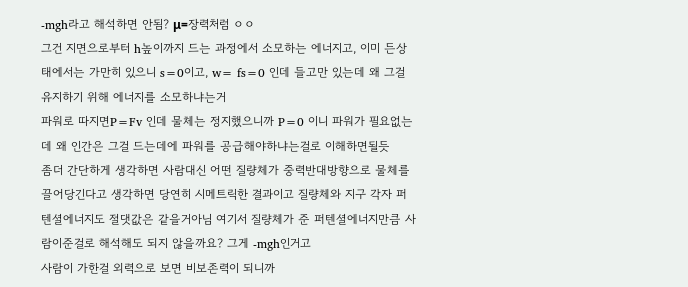-mgh라고 해석하면 안됨? μ=장력처럼 ㅇㅇ
그건 지면으로부터 h높이까지 드는 과정에서 소모하는 에너지고, 이미 든상태에서는 가만히 있으니 s=0이고, w= fs=0 인데 들고만 있는데 왜 그걸 유지하기 위해 에너지를 소모하냐는거
파워로 따지면P=Fv 인데 물체는 정지했으니까 P=0 이니 파워가 필요없는데 왜 인간은 그걸 드는데에 파워를 공급해야하냐는걸로 이해하면될듯
좀더 간단하게 생각하면 사람대신 어떤 질량체가 중력반대방향으로 물체를 끌어당긴다고 생각하면 당연히 시메트릭한 결과이고 질량체와 지구 각자 퍼텐셜에너지도 절댓값은 같을거아님 여기서 질량체가 준 퍼텐셜에너지만큼 사람이준걸로 해석해도 되지 않을까요? 그게 -mgh인거고
사람이 가한걸 외력으로 보면 비보존력이 되니까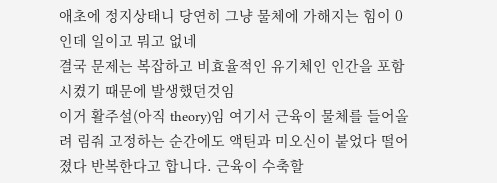애초에 정지상태니 당연히 그냥 물체에 가해지는 힘이 0인데 일이고 뭐고 없네
결국 문제는 복잡하고 비효율적인 유기체인 인간을 포함시켰기 때문에 발생했던것임
이거 활주설(아직 theory)임 여기서 근육이 물체를 들어올려 림줘 고정하는 순간에도 액틴과 미오신이 붙었다 떨어졌다 반복한다고 합니다. 근육이 수축할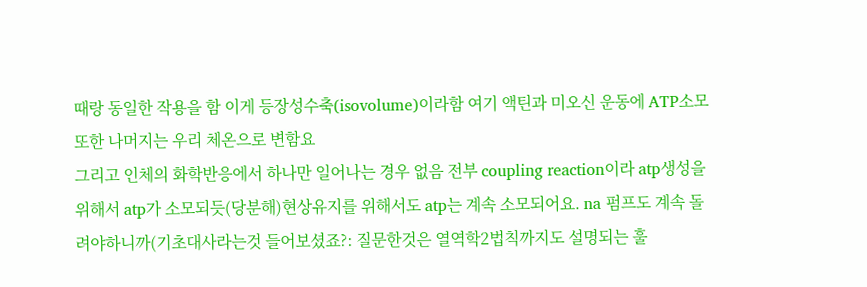때랑 동일한 작용을 함 이게 등장성수축(isovolume)이라함 여기 액틴과 미오신 운동에 ATP소모 또한 나머지는 우리 체온으로 변함요
그리고 인체의 화학반응에서 하나만 일어나는 경우 없음 전부 coupling reaction이라 atp생성을 위해서 atp가 소모되듯(당분해)현상유지를 위해서도 atp는 계속 소모되어요. na 펌프도 계속 돌려야하니까(기초대사라는것 들어보셨죠?: 질문한것은 열역학2법칙까지도 설명되는 훌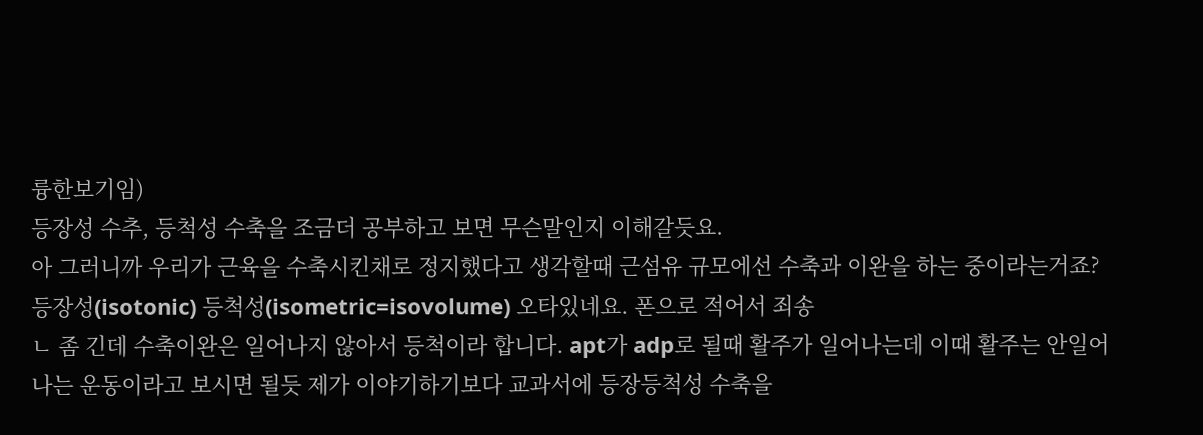륭한보기임)
등장성 수추, 등척성 수축을 조금더 공부하고 보면 무슨말인지 이해갈듯요.
아 그러니까 우리가 근육을 수축시킨채로 정지했다고 생각할때 근섬유 규모에선 수축과 이완을 하는 중이라는거죠?
등장성(isotonic) 등척성(isometric=isovolume) 오타있네요. 폰으로 적어서 죄송
ㄴ 좀 긴데 수축이완은 일어나지 않아서 등척이라 합니다. apt가 adp로 될때 활주가 일어나는데 이때 활주는 안일어나는 운동이라고 보시면 될듯 제가 이야기하기보다 교과서에 등장등척성 수축을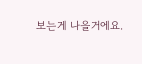보는게 나을거에요.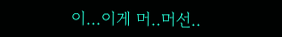이...이게 머..머선..